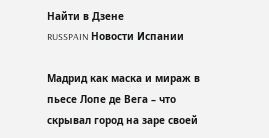Найти в Дзене
RUSSPAIN Новости Испании

Мадрид как маска и мираж в пьесе Лопе де Вега – что скрывал город на заре своей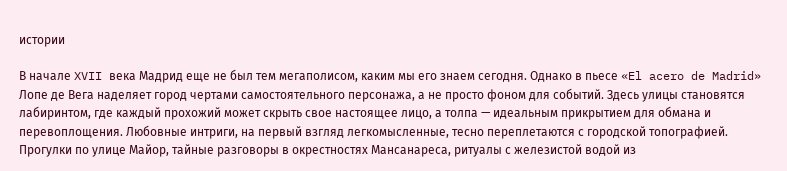истории

В начале XVII века Мадрид еще не был тем мегаполисом, каким мы его знаем сегодня. Однако в пьесе «El acero de Madrid» Лопе де Вега наделяет город чертами самостоятельного персонажа, а не просто фоном для событий. Здесь улицы становятся лабиринтом, где каждый прохожий может скрыть свое настоящее лицо, а толпа — идеальным прикрытием для обмана и перевоплощения. Любовные интриги, на первый взгляд легкомысленные, тесно переплетаются с городской топографией. Прогулки по улице Майор, тайные разговоры в окрестностях Мансанареса, ритуалы с железистой водой из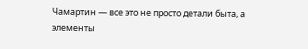Чамартин — все это не просто детали быта, а элементы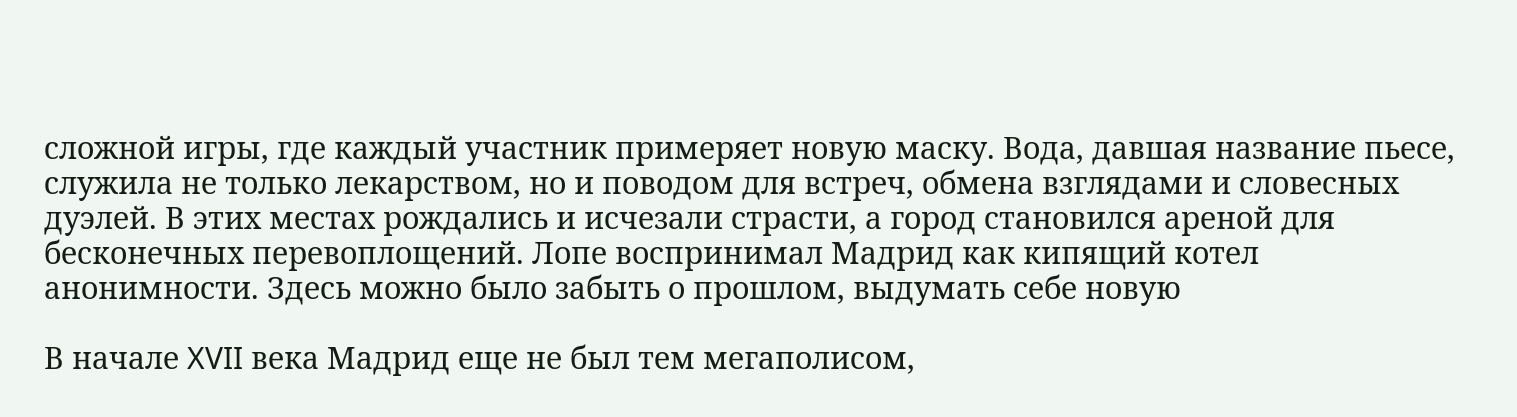сложной игры, где каждый участник примеряет новую маску. Вода, давшая название пьесе, служила не только лекарством, но и поводом для встреч, обмена взглядами и словесных дуэлей. В этих местах рождались и исчезали страсти, а город становился ареной для бесконечных перевоплощений. Лопе воспринимал Мадрид как кипящий котел анонимности. Здесь можно было забыть о прошлом, выдумать себе новую

В начале XVII века Мадрид еще не был тем мегаполисом,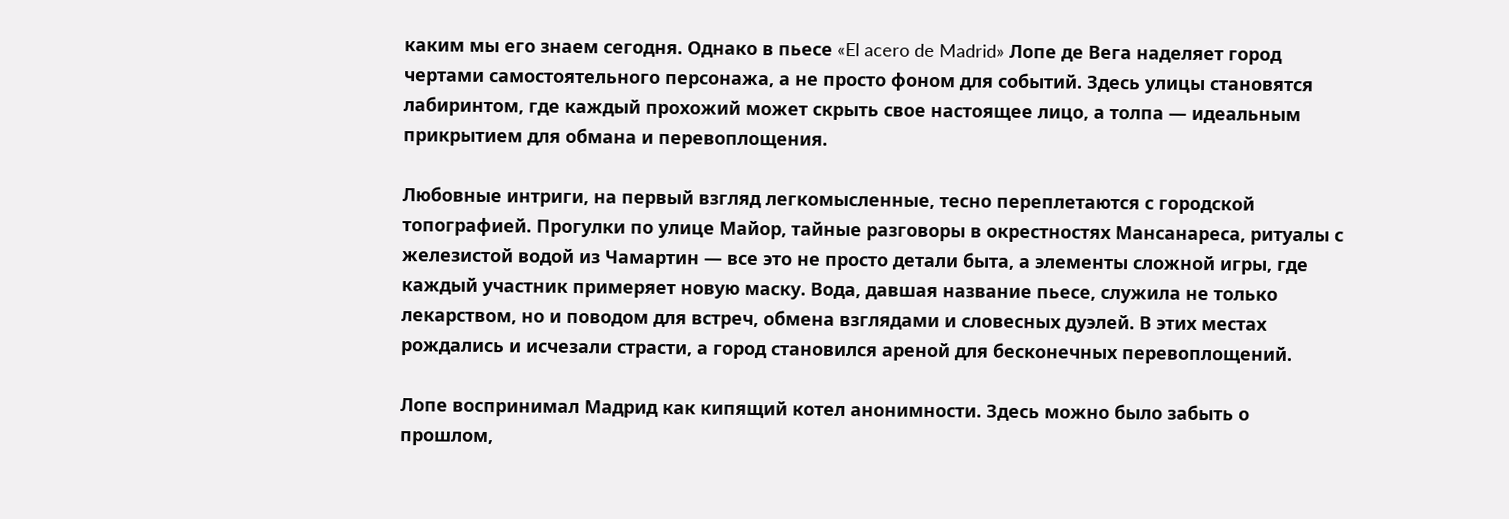каким мы его знаем сегодня. Однако в пьесе «El acero de Madrid» Лопе де Вега наделяет город чертами самостоятельного персонажа, а не просто фоном для событий. Здесь улицы становятся лабиринтом, где каждый прохожий может скрыть свое настоящее лицо, а толпа — идеальным прикрытием для обмана и перевоплощения.

Любовные интриги, на первый взгляд легкомысленные, тесно переплетаются с городской топографией. Прогулки по улице Майор, тайные разговоры в окрестностях Мансанареса, ритуалы с железистой водой из Чамартин — все это не просто детали быта, а элементы сложной игры, где каждый участник примеряет новую маску. Вода, давшая название пьесе, служила не только лекарством, но и поводом для встреч, обмена взглядами и словесных дуэлей. В этих местах рождались и исчезали страсти, а город становился ареной для бесконечных перевоплощений.

Лопе воспринимал Мадрид как кипящий котел анонимности. Здесь можно было забыть о прошлом,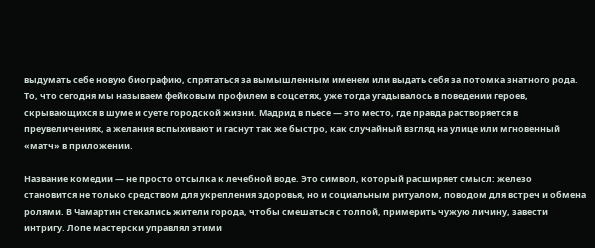выдумать себе новую биографию, спрятаться за вымышленным именем или выдать себя за потомка знатного рода. То, что сегодня мы называем фейковым профилем в соцсетях, уже тогда угадывалось в поведении героев, скрывающихся в шуме и суете городской жизни. Мадрид в пьесе — это место, где правда растворяется в преувеличениях, а желания вспыхивают и гаснут так же быстро, как случайный взгляд на улице или мгновенный «матч» в приложении.

Название комедии — не просто отсылка к лечебной воде. Это символ, который расширяет смысл: железо становится не только средством для укрепления здоровья, но и социальным ритуалом, поводом для встреч и обмена ролями. В Чамартин стекались жители города, чтобы смешаться с толпой, примерить чужую личину, завести интригу. Лопе мастерски управлял этими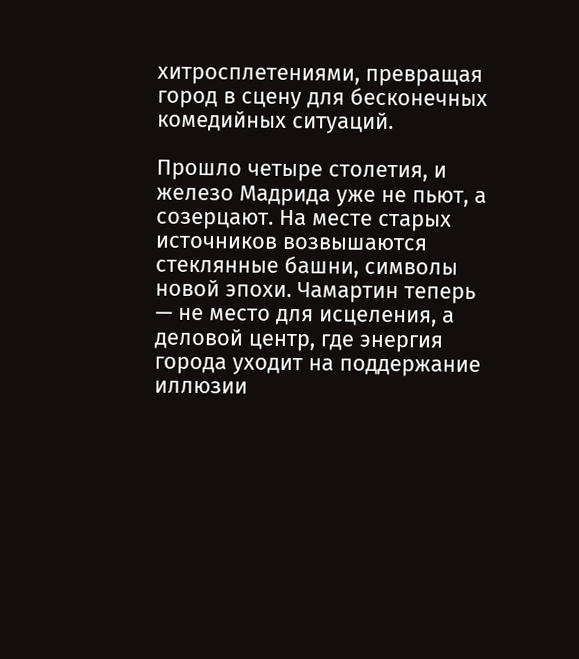хитросплетениями, превращая город в сцену для бесконечных комедийных ситуаций.

Прошло четыре столетия, и железо Мадрида уже не пьют, а созерцают. На месте старых источников возвышаются стеклянные башни, символы новой эпохи. Чамартин теперь — не место для исцеления, а деловой центр, где энергия города уходит на поддержание иллюзии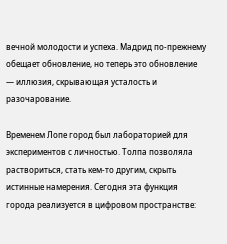вечной молодости и успеха. Мадрид по-прежнему обещает обновление, но теперь это обновление — иллюзия, скрывающая усталость и разочарование.

Временем Лопе город был лабораторией для экспериментов с личностью. Толпа позволяла раствориться, стать кем-то другим, скрыть истинные намерения. Сегодня эта функция города реализуется в цифровом пространстве: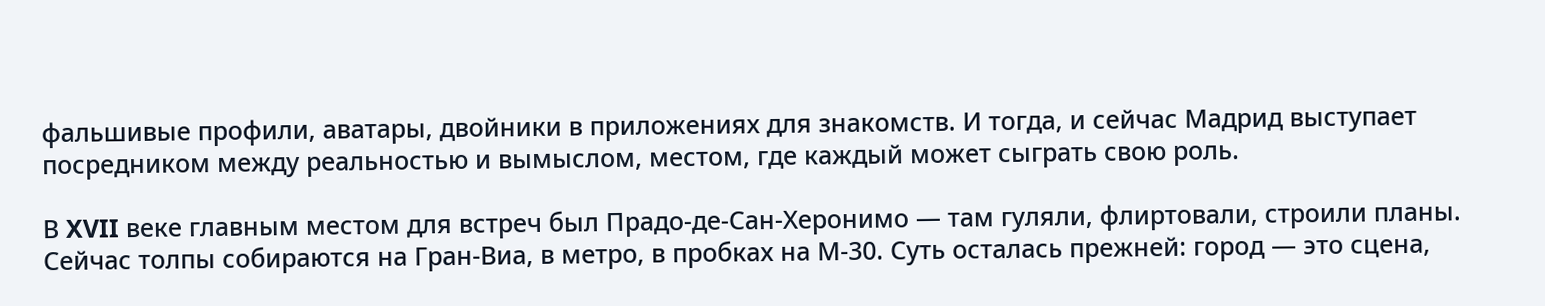фальшивые профили, аватары, двойники в приложениях для знакомств. И тогда, и сейчас Мадрид выступает посредником между реальностью и вымыслом, местом, где каждый может сыграть свою роль.

В XVII веке главным местом для встреч был Прадо-де-Сан-Херонимо — там гуляли, флиртовали, строили планы. Сейчас толпы собираются на Гран-Виа, в метро, в пробках на М-30. Суть осталась прежней: город — это сцена,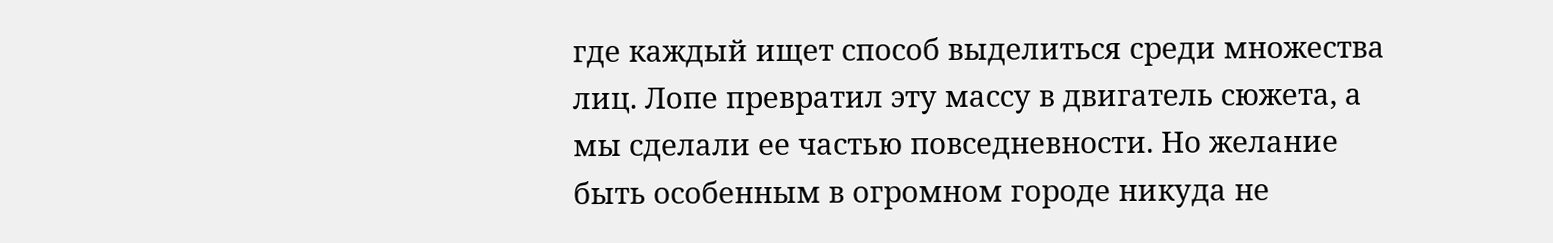где каждый ищет способ выделиться среди множества лиц. Лопе превратил эту массу в двигатель сюжета, а мы сделали ее частью повседневности. Но желание быть особенным в огромном городе никуда не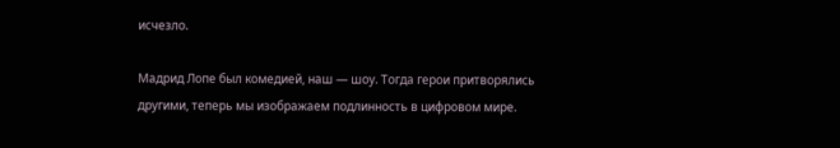исчезло.

Мадрид Лопе был комедией, наш — шоу. Тогда герои притворялись другими, теперь мы изображаем подлинность в цифровом мире.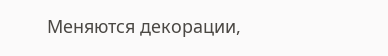Меняются декорации,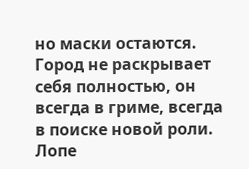но маски остаются. Город не раскрывает себя полностью, он всегда в гриме, всегда в поиске новой роли. Лопе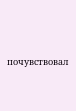почувствовал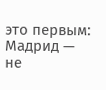это первым: Мадрид — не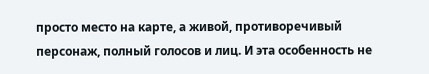просто место на карте, а живой, противоречивый персонаж, полный голосов и лиц. И эта особенность не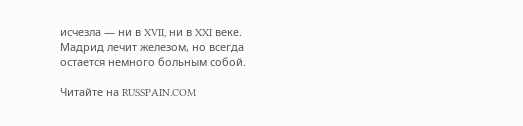исчезла — ни в XVII, ни в XXI веке. Мадрид лечит железом, но всегда остается немного больным собой.

Читайте на RUSSPAIN.COM